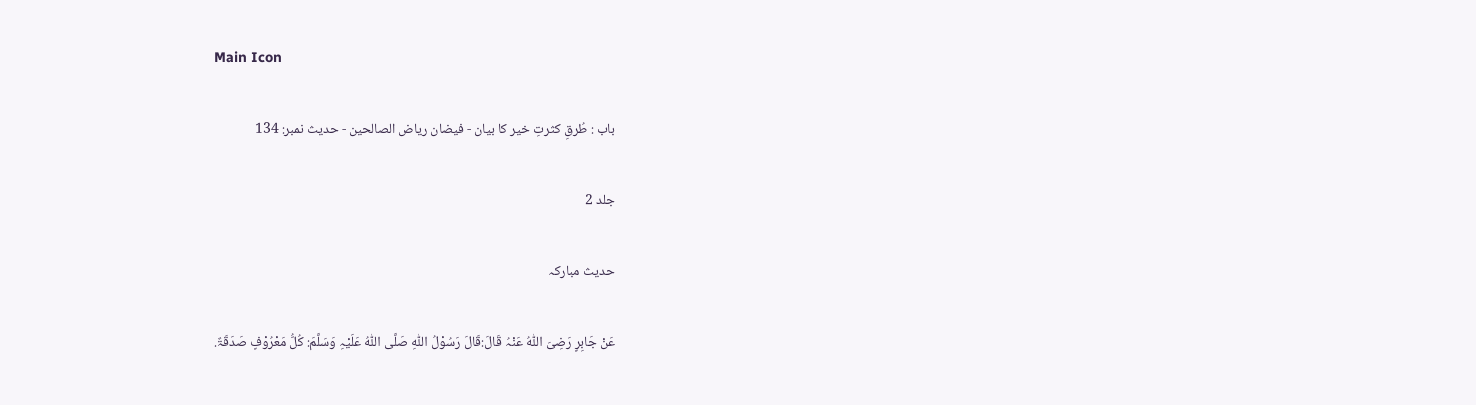Main Icon

باب : طُرقِ کثرتِ خیر کا بیان - فیضان ریاض الصالحین - حدیث نمبر: 134

جلد 2

حدیث مبارکہ

عَنْ جَابِرٍ رَضِیَ اللّٰہُ عَنْہُ قَالَ:قَالَ رَسُوْلُ اللّٰہِ صَلَّی اللّٰہُ عَلَیْہِ وَسَلَّمَ: کُلُّ مَعْرُوْفٍ صَدَقَۃٌ.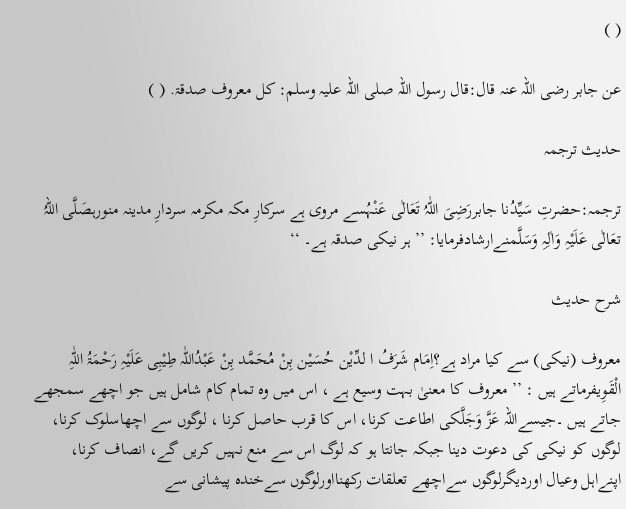( )

عن جابر رضی اللہ عنہ قال:قال رسول اللہ صلی اللہ علیہ وسلم: کل معروف صدقۃ. ( )

حدیث ترجمہ

ترجمہ:حضرتِ سَیِّدُنا جابررَضِیَ اللّٰہُ تَعَالٰی عَنْہُسے مروی ہے سرکارِ مکہ مکرمہ سردارِ مدینہ منورہصَلَّی اللہُ تعَالٰی عَلَیْہِ وَاٰلِہِ وَسَلَّمنےارشادفرمایا: ’’ ہر نیکی صدقہ ہے۔ ‘‘

شرح حدیث

معروف (نیکی) سے کیا مراد ہے؟اِمَام شَرَفُ ا لدِّیْن حُسَیْن بِنْ مُحَمَّد بِنْ عَبْدُاللّٰہ طِیْبِی عَلَیْہِ رَحْمَۃُ اللّٰہِ الْقَوِیفرماتے ہیں : ’’ معروف کا معنیٰ بہت وسیع ہے ، اس میں وہ تمام کام شامل ہیں جو اچھے سمجھے جاتے ہیں ۔جیسےاللہ عَزَّ وَجَلَّکی اطاعت کرنا، اس کا قرب حاصل کرنا ، لوگوں سے اچھاسلوک کرنا، لوگوں کو نیکی کی دعوت دینا جبکہ جانتا ہو کہ لوگ اس سے منع نہیں کریں گے، انصاف کرنا، اپنےاہل وعیال اوردیگرلوگوں سےاچھے تعلقات رکھنااورلوگوں سےخندہ پیشانی سے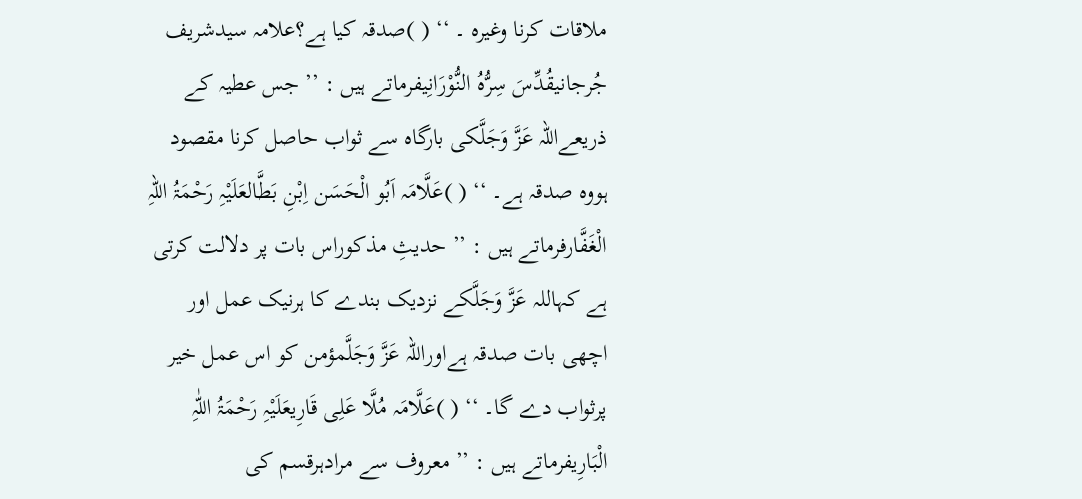ملاقات کرنا وغیرہ ۔ ‘‘ ( )صدقہ کیا ہے؟علامہ سیدشریف جُرجانیقُدِّسَ سِرُّہُ النُّوْرَانِیفرماتے ہیں : ’’ جس عطیہ کے ذریعےاللہ عَزَّ وَجَلَّکی بارگاہ سے ثواب حاصل کرنا مقصود ہووہ صدقہ ہے۔ ‘‘ ( )عَلَّامَہ اَبُو الْحَسَن اِبْنِ بَطَّالعَلَیْہِ رَحْمَۃُ اللہِ الْغَفَّارفرماتے ہیں : ’’ حدیثِ مذکوراس بات پر دلالت کرتی ہے کہاللہ عَزَّ وَجَلَّکے نزدیک بندے کا ہرنیک عمل اور اچھی بات صدقہ ہےاوراللہ عَزَّ وَجَلَّمؤمن کو اس عمل خیر پرثواب دے گا۔ ‘‘ ( )عَلَّامَہ مُلَّا عَلِی قَارِیعَلَیْہِ رَحْمَۃُ اللّٰہِ الْبَارِیفرماتے ہیں : ’’ معروف سے مرادہرقسم کی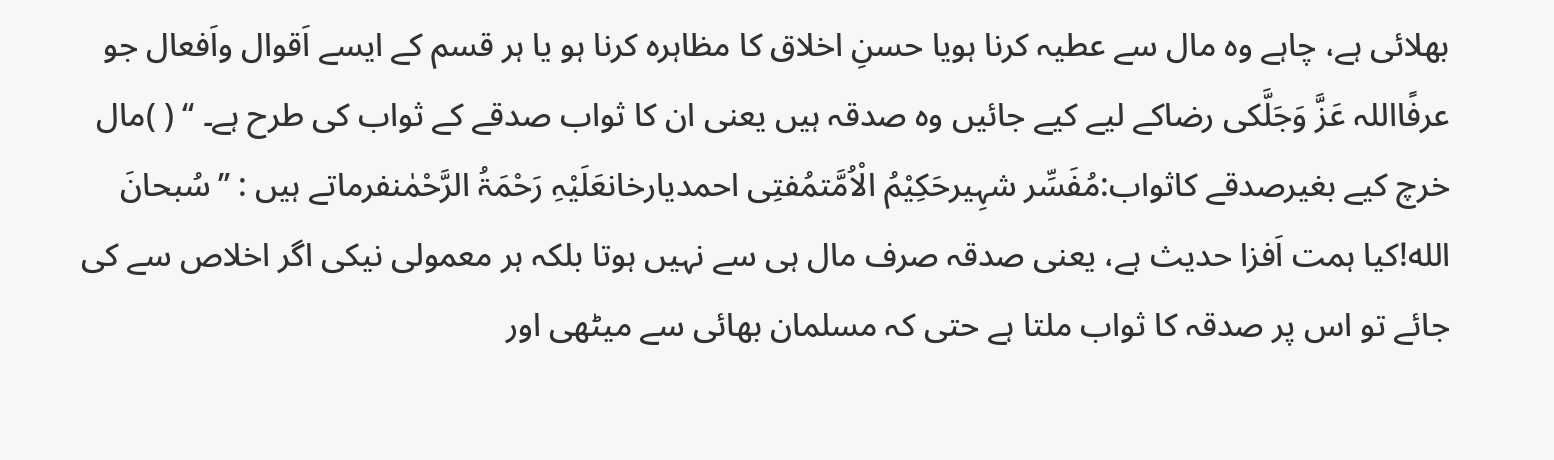بھلائی ہے، چاہے وہ مال سے عطیہ کرنا ہویا حسنِ اخلاق کا مظاہرہ کرنا ہو یا ہر قسم کے ایسے اَقوال واَفعال جو عرفًااللہ عَزَّ وَجَلَّکی رضاکے لیے کیے جائیں وہ صدقہ ہیں یعنی ان کا ثواب صدقے کے ثواب کی طرح ہے۔ ‘‘ ( )مال خرچ کیے بغیرصدقے کاثواب:مُفَسِّر شہِیرحَکِیْمُ الْاُمَّتمُفتِی احمدیارخانعَلَیْہِ رَحْمَۃُ الرَّحْمٰنفرماتے ہیں : ’’سُبحانَ الله!کیا ہمت اَفزا حدیث ہے، یعنی صدقہ صرف مال ہی سے نہیں ہوتا بلکہ ہر معمولی نیکی اگر اخلاص سے کی جائے تو اس پر صدقہ کا ثواب ملتا ہے حتی کہ مسلمان بھائی سے میٹھی اور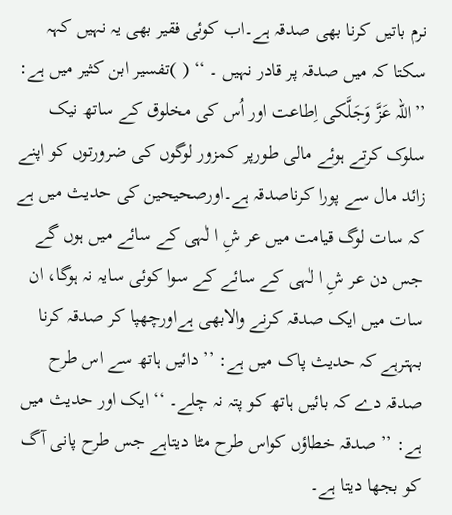نرم باتیں کرنا بھی صدقہ ہے۔اب کوئی فقیر بھی یہ نہیں کہہ سکتا کہ میں صدقہ پر قادر نہیں ۔ ‘‘ ( )تفسیر ابن کثیر میں ہے: ’’اللہ عَزَّ وَجَلَّکی اِطاعت اور اُس کی مخلوق کے ساتھ نیک سلوک کرتے ہوئے مالی طورپر کمزور لوگوں کی ضرورتوں کو اپنے زائد مال سے پورا کرناصدقہ ہے۔اورصحیحین کی حدیث میں ہے کہ سات لوگ قیامت میں عر شِ ا لٰہی کے سائے میں ہوں گے جس دن عر شِ ا لٰہی کے سائے کے سوا کوئی سایہ نہ ہوگا، ان سات میں ایک صدقہ کرنے والابھی ہےاورچھپا کر صدقہ کرنا بہترہے کہ حدیث پاک میں ہے: ’’ دائیں ہاتھ سے اس طرح صدقہ دے کہ بائیں ہاتھ کو پتہ نہ چلے۔ ‘‘ ایک اور حدیث میں ہے: ’’ صدقہ خطاؤں کواس طرح مٹا دیتاہے جس طرح پانی آگ کو بجھا دیتا ہے۔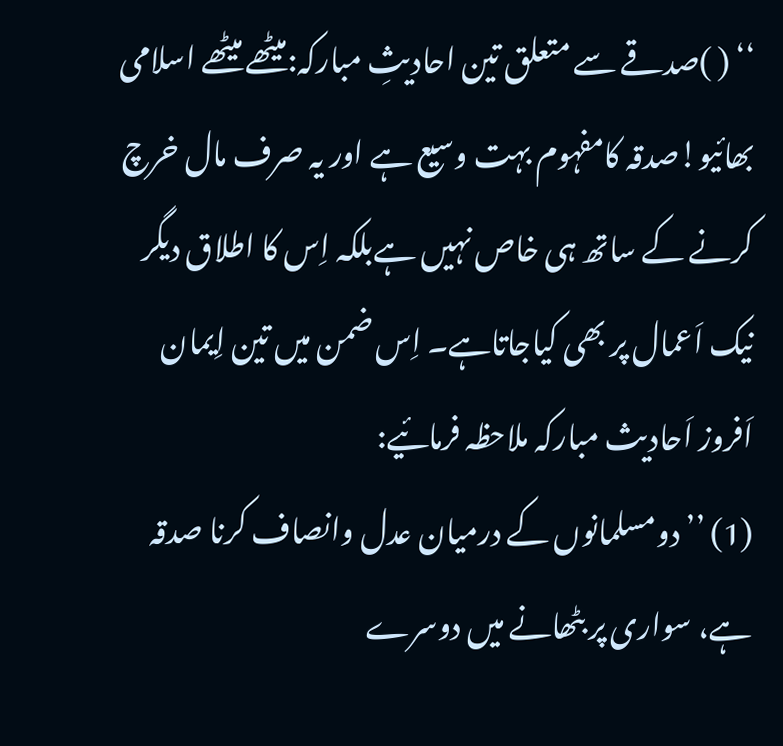‘‘ ( )صدقے سے متعلق تین احادیثِ مبارکہ:میٹھے میٹھے اسلامی بھائیو!صدقہ کامفہوم بہت وسیع ہے اور یہ صرف مال خرچ کرنے کے ساتھ ہی خاص نہیں ہےبلکہ اِس کا اطلاق دیگر نیک اَعمال پر بھی کیاجاتاہے۔ اِس ضمن میں تین اِیمان اَفروز اَحادیث مبارکہ ملاحظہ فرمائیے:
(1) ’’ دومسلمانوں کے درمیان عدل وانصاف کرنا صدقہ ہے، سواری پر بٹھانے میں دوسرے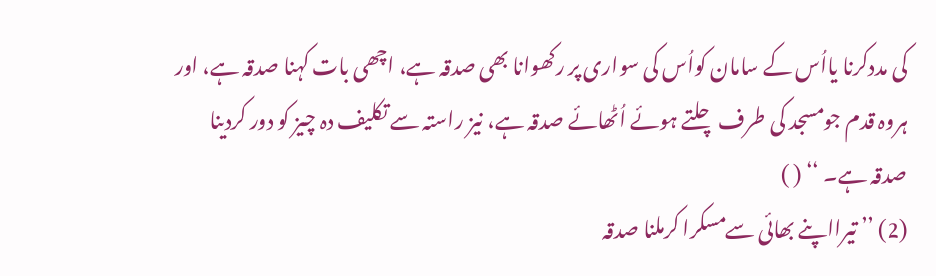کی مددکرنا یااُس کے سامان کواُس کی سواری پر رکھوانا بھی صدقہ ہے، اچھی بات کہنا صدقہ ہے، اور ہروہ قدم جومسجد کی طرف چلتے ہوئے اُٹھائے صدقہ ہے، نیز راستہ سے تکلیف دہ چیز کو دور کردینا صدقہ ہے۔ ‘‘ ( )
(2) ’’ تیرااپنے بھائی سےمسکرا کرملنا صدقہ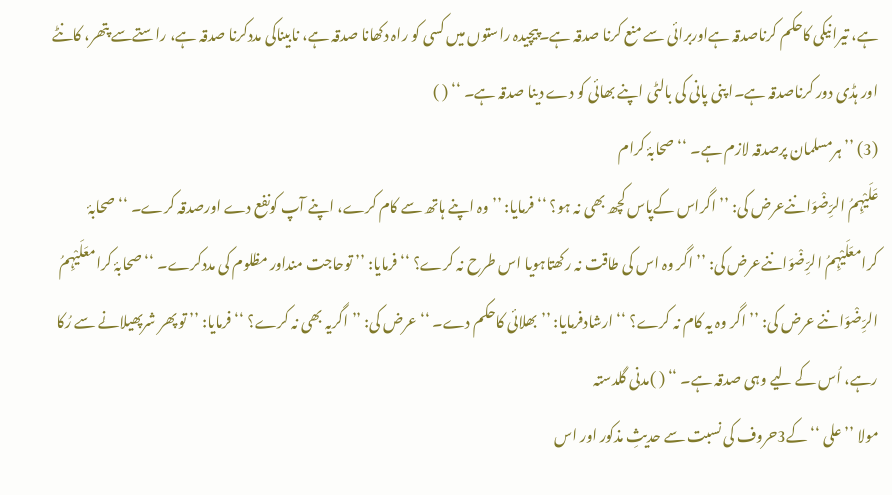ہے، تیرانیکی کاحکم کرناصدقہ ہےاوربرائی سے منع کرنا صدقہ ہے۔پیچیدہ راستوں میں کسی کو راہ دکھانا صدقہ ہے، نابیناکی مددکرنا صدقہ ہے، راستےسے پتھر، کانٹے اور ہڈی دور کرناصدقہ ہے۔ا پنی پانی کی بالٹی اپنے بھائی کو دے دینا صدقہ ہے۔ ‘‘ ( )
(3) ’’ ہرمسلمان پرصدقہ لازم ہے۔ ‘‘ صحابۂ کرام
عَلَیْہِمُ الرِّضْوَاننےعرض کی: ’’ اگراس کےپاس کچھ بھی نہ ہو؟ ‘‘ فرمایا: ’’ وہ اپنے ہاتھ سے کام کرے، اپنے آپ کونفع دے اورصدقہ کرے۔ ‘‘ صحابۂ کرامعَلَیْہِمُ الرِّضْوَاننےعرض کی: ’’ اگر وہ اس کی طاقت نہ رکھتاہویا اس طرح نہ کرے؟ ‘‘ فرمایا: ’’ توحاجت منداور مظلوم کی مددکرے۔ ‘‘ صحابۂ کرامعَلَیْہِمُ الرِّضْوَاننے عرض کی: ’’ اگر وہ یہ کام نہ کرے؟ ‘‘ ارشادفرمایا: ’’ بھلائی کاحکم دے۔ ‘‘ عرض کی: ’’ اگریہ بھی نہ کرے؟ ‘‘ فرمایا: ’’ تو پھر شرپھیلانے سے رُکا رہے، اُس کے لیے وہی صدقہ ہے۔ ‘‘ ( )مدنی گلدستہ
مولا ’’ علی ‘‘ کے3حروف کی نسبت سے حدیثِ مذکور اور اس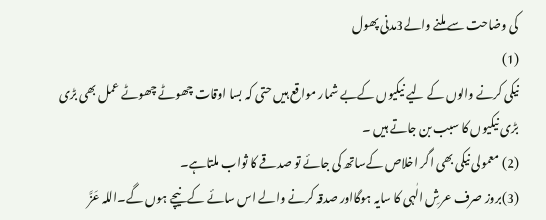کی وضاحت سے ملنے والے3مدنی پھول
(1)
نیکی کرنے والوں کے لیے نیکیوں کےبے شمار مواقع ہیں حتی کہ بسا اوقات چھوٹے چھوٹے عمل بھی بڑی بڑی نیکیوں کا سبب بن جاتے ہیں ۔
(2) معمولی نیکی بھی اگر اخلاص کےساتھ کی جائے تو صدقے کا ثواب ملتاہے۔
(3)بروز صرف عرشِ الٰہی کا سایہ ہوگااور صدقہ کرنے والے اس سائے کے نیچے ہوں گے۔اللہ عَزَّ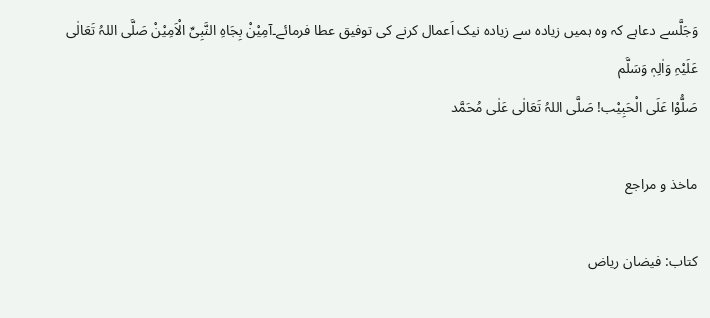وَجَلَّسے دعاہے کہ وہ ہمیں زیادہ سے زیادہ نیک اَعمال کرنے کی توفیق عطا فرمائے۔آمِیْنْ بِجَاہِ النَّبِیِّ الْاَمِیْنْ صَلَّی اللہُ تَعَالٰی عَلَیْہِ وَاٰلِہٖ وَسَلَّم
صَلُّوْا عَلَی الْحَبِیْب! صَلَّی اللہُ تَعَالٰی عَلٰی مُحَمَّد

ماخذ و مراجع

کتاب: فیضان ریاض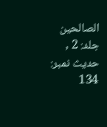الصالحین جلد: 2 , حدیث نمبر: 134